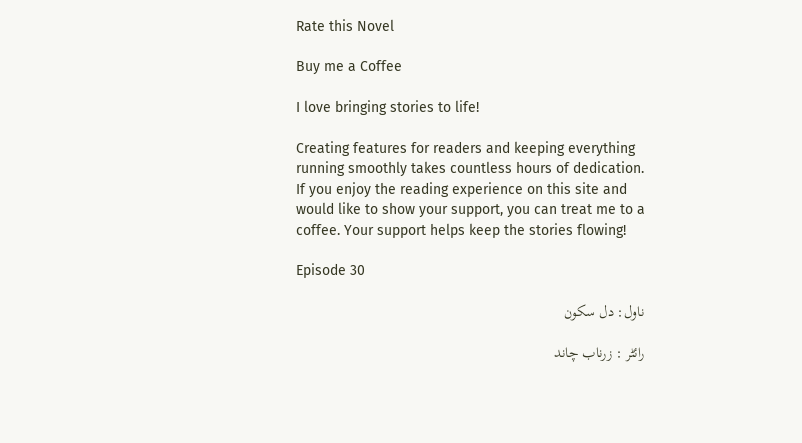Rate this Novel

Buy me a Coffee

I love bringing stories to life!

Creating features for readers and keeping everything running smoothly takes countless hours of dedication. If you enjoy the reading experience on this site and would like to show your support, you can treat me to a coffee. Your support helps keep the stories flowing!

Episode 30

ناول: دل سکون

رائٹر : زرناب چاند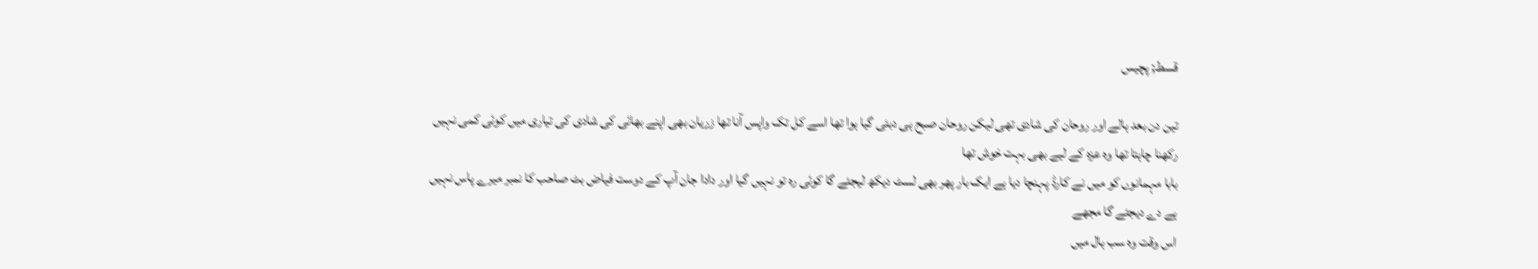قسط; پچیس

تین دن بعد ہالے اور روحان کی شادی تھی لیکن روحان صبح ہی دبئی گیا ہوا تھا اسے کل تک واپس آنا تھا زریان بھی اپنے بھائی کی شادی کی تیاری میں کوئی کمی نہیں رکھنا چاہتا تھا وہ عزہ کے لیے بھی بہت خوش تھا
بابا مہمانوں کو میں نے کارڈ پہنچا دیا ہے ایک بار پھر بھی لسٹ دیکھ لیجئے گا کوئی رہ تو نہیں گیا اور دادا جان آپ کے دوست فیاض بٹ صاحب کا نمبر میرے پاس نہیں ہے دے دیجئے گا مجھے
اس وقت وہ سب ہال میں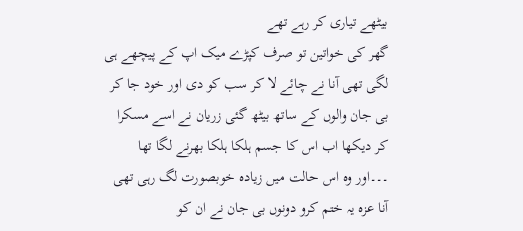بیٹھے تیاری کر رہے تھے
گھر کی خواتین تو صرف کپڑے میک اپ کے پیچھے ہی لگی تھی آنا نے چائے لا کر سب کو دی اور خود جا کر بی جان والوں کے ساتھ بیٹھ گئی زریان نے اسے مسکرا کر دیکھا اب اس کا جسم ہلکا ہلکا بھرنے لگا تھا ۔۔۔اور وہ اس حالت میں زیادہ خوبصورت لگ رہی تھی
آنا عزہ یہ ختم کرو دونوں بی جان نے ان کو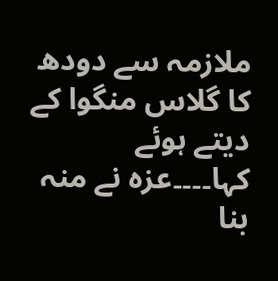ملازمہ سے دودھ کا گلاس منگوا کے دیتے ہوئے کہا۔۔۔۔عزہ نے منہ بنا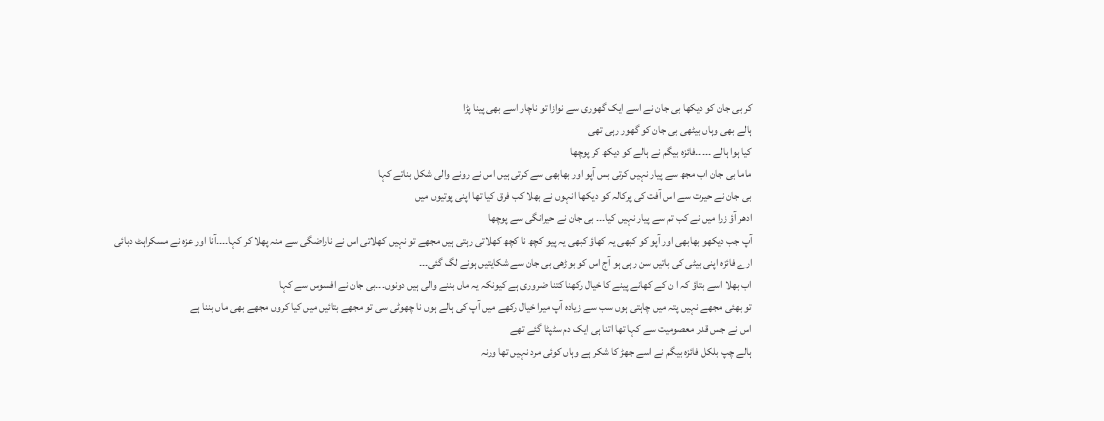کر بی جان کو دیکھا بی جان نے اسے ایک گھوری سے نوازا تو ناچار اسے بھی پینا پڑا
ہالے بھی وہاں بیٹھی بی جان کو گھور رہی تھی
کیا ہوا ہالے ۔۔۔۔۔فائزہ بیگم نے ہالے کو دیکھ کر پوچھا
ماما بی جان اب مجھ سے پیار نہیں کرتی بس آپو اور بھابھی سے کرتی ہیں اس نے رونے والی شکل بناتے کہا
بی جان نے حیرت سے اس آفت کی پرکالہ کو دیکھا انہوں نے بھلا کب فرق کیا تھا اپنی پوتیوں میں
ادھر آؤ زرا میں نے کب تم سے پیار نہیں کیا۔۔۔ بی جان نے حیرانگی سے پوچھا
آپ جب دیکھو بھابھی اور آپو کو کبھی یہ کھاؤ کبھی یہ پیو کچھ نا کچھ کھلاتی رہتی ہیں مجھے تو نہیں کھلاتی اس نے ناراضگی سے منہ پھلا کر کہا۔۔۔۔آنا اور عزہ نے مسکراہٹ دبائی
ارے فائزہ اپنی بیٹی کی باتیں سن رہی ہو آج اس کو بوڑھی بی جان سے شکایتیں ہونے لگ گئی۔۔۔
اب بھلا اسے بتاؤ کہ ا ن کے کھانے پینے کا خیال رکھنا کتنا ضروری ہے کیونکہ یہ ماں بننے والی ہیں دونوں۔۔۔بی جان نے افسوس سے کہا
تو بھئی مجھے نہیں پتہ میں چاہتی ہوں سب سے زیادہ آپ میرا خیال رکھے میں آپ کی ہالے ہوں نا چھوٹی سی تو مجھے بتائیں میں کیا کروں مجھے بھی ماں بننا ہے
اس نے جس قدر معصومیت سے کہا تھا اتنا ہی ایک دم سٹپٹا گئے تھے
ہالے چپ بلکل فائزہ بیگم نے اسے جھڑ کا شکر ہے وہاں کوئی مرد نہیں تھا ورنہ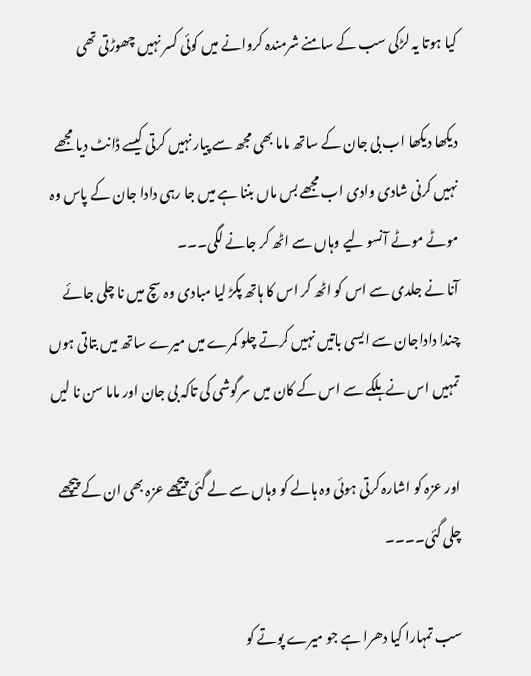کیا ہوتا یہ لڑکی سب کے سامنے شرمندہ کروانے میں کوئی کسر نہیں چھوڑتی تھی

دیکھا دیکھا اب بی جان کے ساتھ ماما بھی مجھ سے پیار نہیں کرتی کیسے ڈانٹ دیا مجھے نہیں کرنی شادی وادی اب مجھے بس ماں بننا ہے میں جا رہی دادا جان کے پاس وہ موٹے موٹے آنسو لیے وہاں سے اٹھ کر جانے لگی۔۔۔
آنا نے جلدی سے اس کو اٹھ کر اس کا ہاتھ پکڑ لیا مبادی وہ سچ میں نا چلی جائے
چندا داداجان سے ایسی باتیں نہیں کرتے چلو کمرے میں میرے ساتھ میں بتاتی ہوں تمہیں اس نے ہلکے سے اس کے کان میں سرگوشی کی تاکہ بی جان اور ماما سن نا لیں

اور عزہ کو اشارہ کرتی ہوئی وہ ہالے کو وہاں سے لے گئی پیچھے عزہ بھی ان کے پیچھے چلی گئی۔۔۔۔

سب تمہارا کیا دھرا ہے جو میرے پوتے کو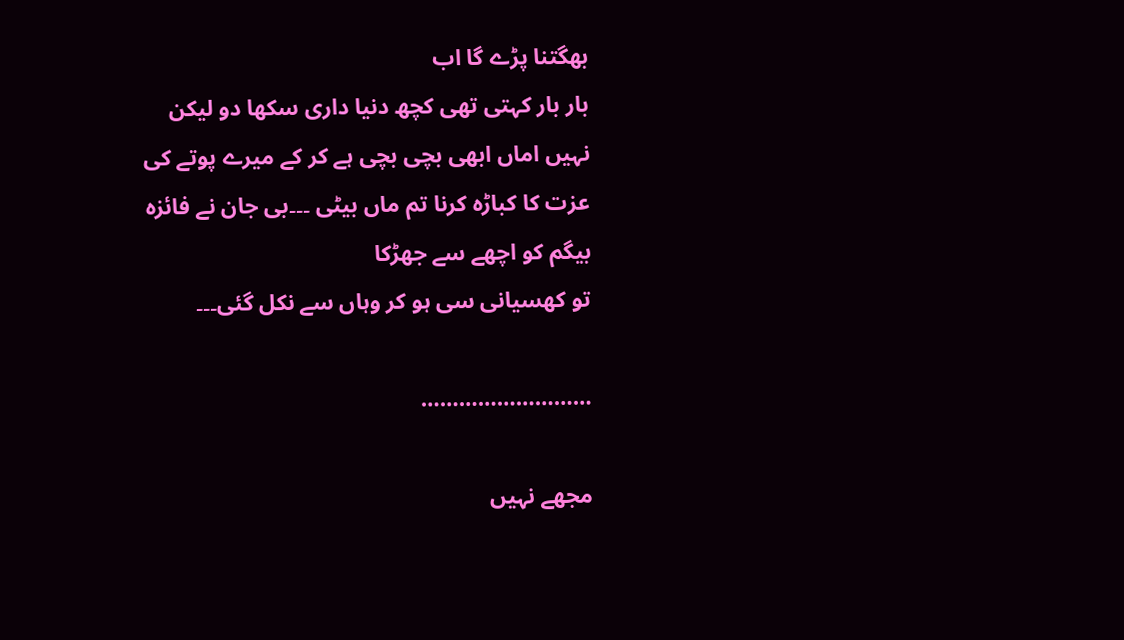بھگتنا پڑے گا اب
بار بار کہتی تھی کچھ دنیا داری سکھا دو لیکن نہیں اماں ابھی بچی بچی ہے کر کے میرے پوتے کی عزت کا کباڑہ کرنا تم ماں بیٹی ۔۔۔بی جان نے فائزہ بیگم کو اچھے سے جھڑکا
تو کھسیانی سی ہو کر وہاں سے نکل گئی۔۔۔

………………………

مجھے نہیں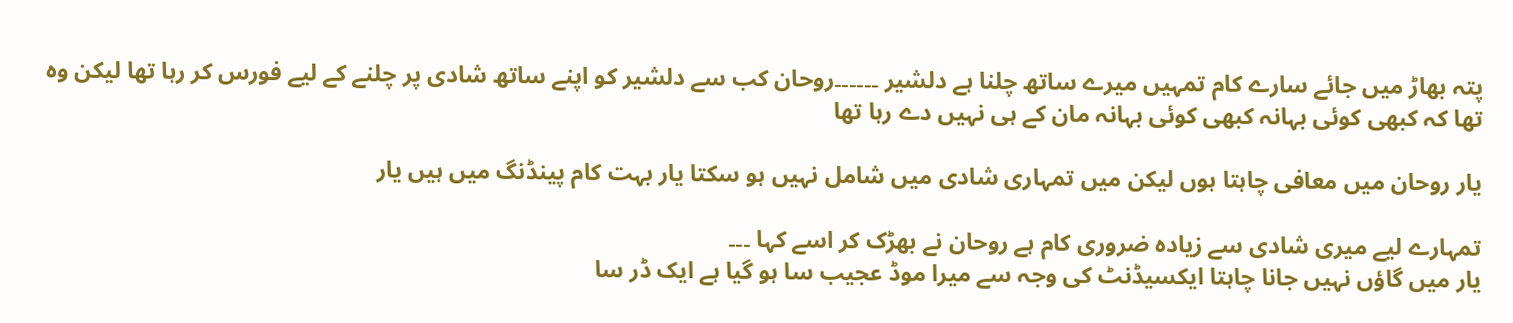پتہ بھاڑ میں جائے سارے کام تمہیں میرے ساتھ چلنا ہے دلشیر ۔۔۔۔۔۔روحان کب سے دلشیر کو اپنے ساتھ شادی پر چلنے کے لیے فورس کر رہا تھا لیکن وہ تھا کہ کبھی کوئی بہانہ کبھی کوئی بہانہ مان کے ہی نہیں دے رہا تھا

یار روحان میں معافی چاہتا ہوں لیکن میں تمہاری شادی میں شامل نہیں ہو سکتا یار بہت کام پینڈنگ میں ہیں یار

تمہارے لیے میری شادی سے زیادہ ضروری کام ہے روحان نے بھڑک کر اسے کہا ۔۔۔
یار میں گاؤں نہیں جانا چاہتا ایکسیڈنٹ کی وجہ سے میرا موڈ عجیب سا ہو گیا ہے ایک ڈر سا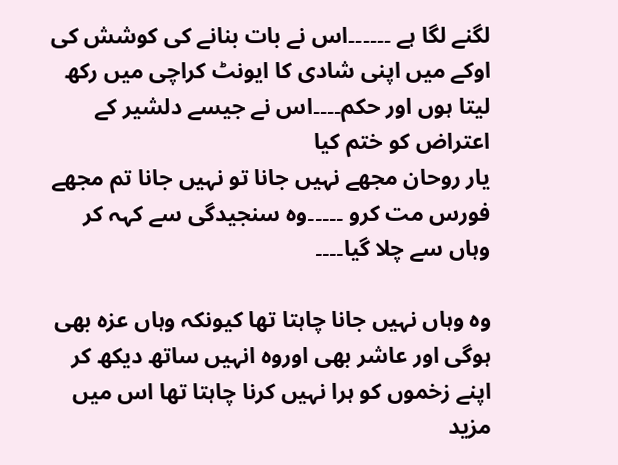لگنے لگا ہے ۔۔۔۔۔۔اس نے بات بنانے کی کوشش کی
اوکے میں اپنی شادی کا ایونٹ کراچی میں رکھ لیتا ہوں اور حکم۔۔۔۔اس نے جیسے دلشیر کے اعتراض کو ختم کیا
یار روحان مجھے نہیں جانا تو نہیں جانا تم مجھے فورس مت کرو ۔۔۔۔۔وہ سنجیدگی سے کہہ کر وہاں سے چلا گیا۔۔۔۔

وہ وہاں نہیں جانا چاہتا تھا کیونکہ وہاں عزہ بھی ہوگی اور عاشر بھی اوروہ انہیں ساتھ دیکھ کر اپنے زخموں کو ہرا نہیں کرنا چاہتا تھا اس میں مزید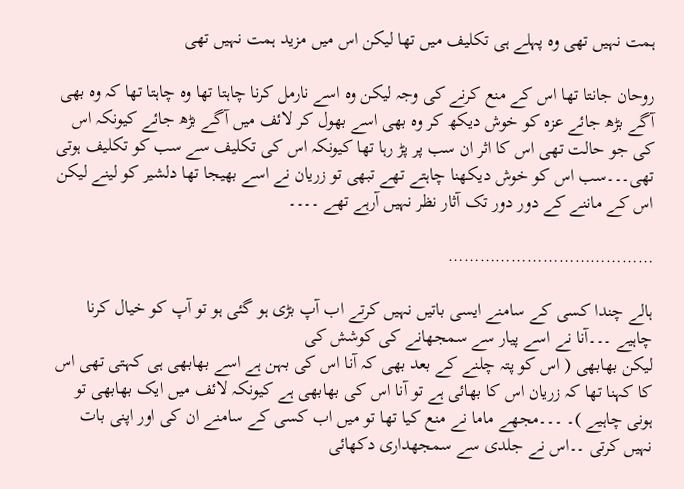ہمت نہیں تھی وہ پہلے ہی تکلیف میں تھا لیکن اس میں مزید ہمت نہیں تھی

روحان جانتا تھا اس کے منع کرنے کی وجہ لیکن وہ اسے نارمل کرنا چاہتا تھا وہ چاہتا تھا کہ وہ بھی آگے بڑھ جائے عزہ کو خوش دیکھ کر وہ بھی اسے بھول کر لائف میں آگے بڑھ جائے کیونکہ اس کی جو حالت تھی اس کا اثر ان سب پر پڑ رہا تھا کیونکہ اس کی تکلیف سے سب کو تکلیف ہوتی تھی۔۔۔سب اس کو خوش دیکھنا چاہتے تھے تبھی تو زریان نے اسے بھیجا تھا دلشیر کو لینے لیکن اس کے ماننے کے دور دور تک آثار نظر نہیں آرہے تھے ۔۔۔۔

…………………………………

ہالے چندا کسی کے سامنے ایسی باتیں نہیں کرتے اب آپ بڑی ہو گئی ہو تو آپ کو خیال کرنا چاہیے ۔۔۔آنا نے اسے پیار سے سمجھانے کی کوشش کی
لیکن بھابھی ( اس کو پتہ چلنے کے بعد بھی کہ آنا اس کی بہن ہے اسے بھابھی ہی کہتی تھی اس کا کہنا تھا کہ زریان اس کا بھائی ہے تو آنا اس کی بھابھی ہے کیونکہ لائف میں ایک بھابھی تو ہونی چاہیے )۔ ۔۔۔مجھے ماما نے منع کیا تھا تو میں اب کسی کے سامنے ان کی اور اپنی بات نہیں کرتی ۔۔اس نے جلدی سے سمجھداری دکھائی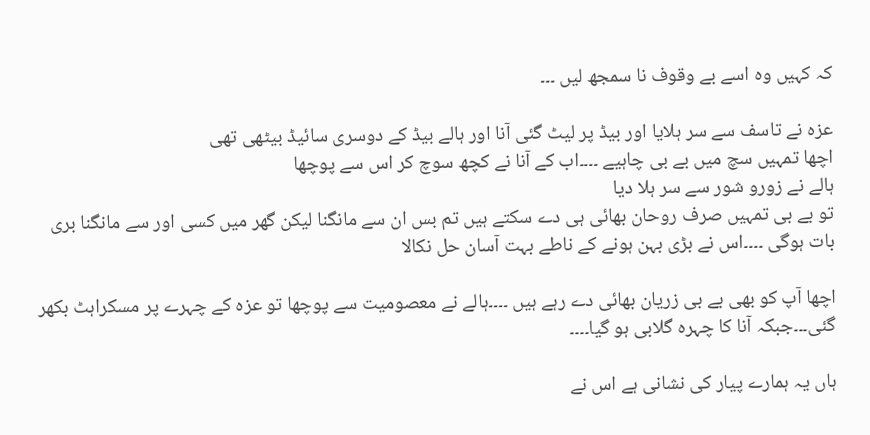کہ کہیں وہ اسے بے وقوف نا سمجھ لیں ۔۔۔

عزہ نے تاسف سے سر ہلایا اور بیڈ پر لیٹ گئی آنا اور ہالے بیڈ کے دوسری سائیڈ بیٹھی تھی
اچھا تمہیں سچ میں بے بی چاہیے ۔۔۔۔اب کے آنا نے کچھ سوچ کر اس سے پوچھا
ہالے نے زورو شور سے سر ہلا دیا
تو بے بی تمہیں صرف روحان بھائی ہی دے سکتے ہیں تم بس ان سے مانگنا لیکن گھر میں کسی اور سے مانگنا بری بات ہوگی ۔۔۔۔اس نے بڑی بہن ہونے کے ناطے بہت آسان حل نکالا

اچھا آپ کو بھی بے بی زریان بھائی دے رہے ہیں ۔۔۔۔ہالے نے معصومیت سے پوچھا تو عزہ کے چہرے پر مسکراہٹ بکھر گئی۔۔۔جبکہ آنا کا چہرہ گلابی ہو گیا۔۔۔۔

ہاں یہ ہمارے پیار کی نشانی ہے اس نے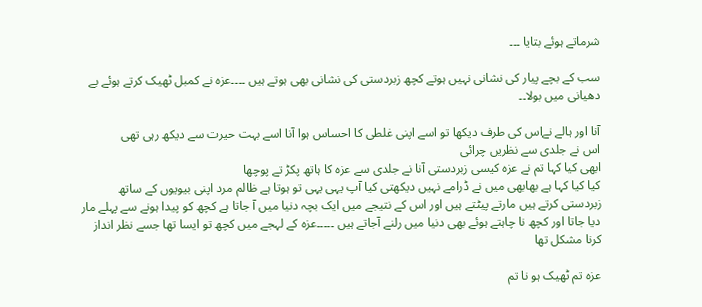شرماتے ہوئے بتایا ۔۔۔

سب کے بچے پیار کی نشانی نہیں ہوتے کچھ زبردستی کی نشانی بھی ہوتے ہیں ۔۔۔۔عزہ نے کمبل ٹھیک کرتے ہوئے بے دھیانی میں بولا۔۔

آنا اور ہالے نےاس کی طرف دیکھا تو اسے اپنی غلطی کا احساس ہوا آنا اسے بہت حیرت سے دیکھ رہی تھی
اس نے جلدی سے نظریں چرائی
ابھی کیا کہا تم نے عزہ کیسی زبردستی آنا نے جلدی سے عزہ کا ہاتھ پکڑ تے پوچھا
کیا کیا کہا ہے بھابھی میں نے ڈرامے نہیں دیکھتی کیا آپ یہی یہی تو ہوتا ہے ظالم مرد اپنی بیویوں کے ساتھ زبردستی کرتے ہیں مارتے پیٹتے ہیں اور اس کے نتیجے میں ایک بچہ دنیا میں آ جاتا ہے کچھ کو پیدا ہونے سے پہلے مار دیا جاتا اور کچھ نا چاہتے ہوئے بھی دنیا میں رلنے آجاتے ہیں ۔۔۔۔۔عزہ کے لہجے میں کچھ تو ایسا تھا جسے نظر انداز کرنا مشکل تھا

عزہ تم ٹھیک ہو نا تم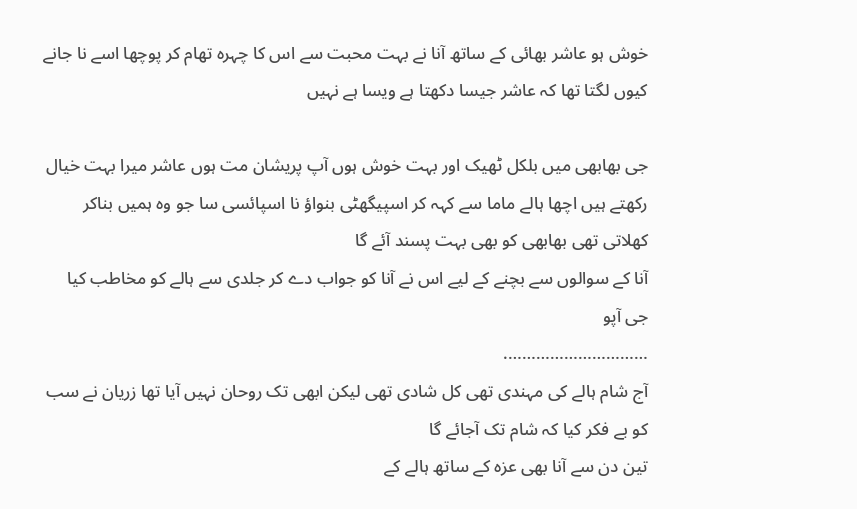خوش ہو عاشر بھائی کے ساتھ آنا نے بہت محبت سے اس کا چہرہ تھام کر پوچھا اسے نا جانے کیوں لگتا تھا کہ عاشر جیسا دکھتا ہے ویسا ہے نہیں

جی بھابھی میں بلکل ٹھیک اور بہت خوش ہوں آپ پریشان مت ہوں عاشر میرا بہت خیال رکھتے ہیں اچھا ہالے ماما سے کہہ کر اسپیگھٹی بنواؤ نا اسپائسی سا جو وہ ہمیں بناکر کھلاتی تھی بھابھی کو بھی بہت پسند آئے گا
آنا کے سوالوں سے بچنے کے لیے اس نے آنا کو جواب دے کر جلدی سے ہالے کو مخاطب کیا
جی آپو
………………………….
آج شام ہالے کی مہندی تھی کل شادی تھی لیکن ابھی تک روحان نہیں آیا تھا زریان نے سب کو بے فکر کیا کہ شام تک آجائے گا
تین دن سے آنا بھی عزہ کے ساتھ ہالے کے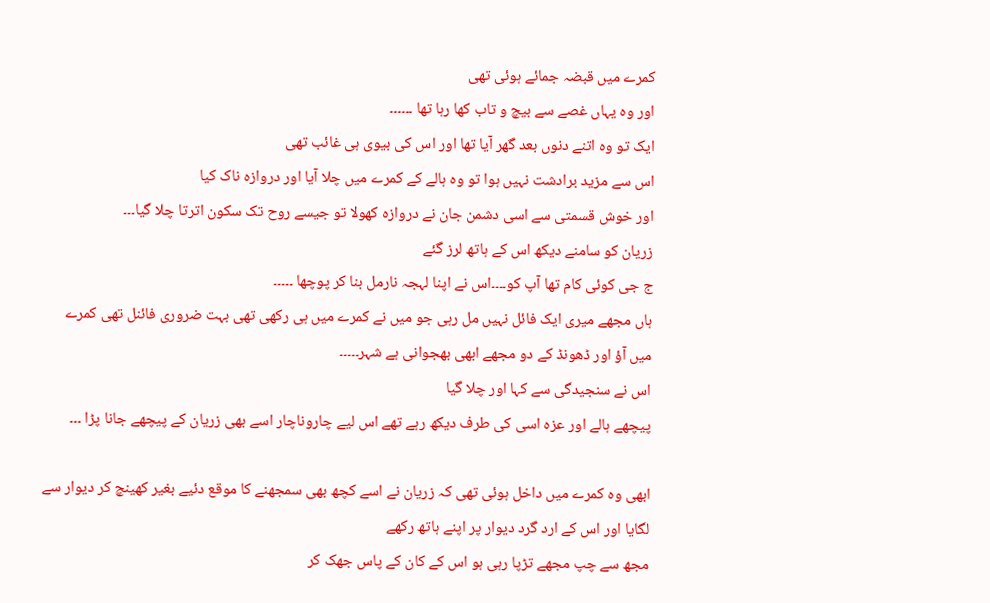کمرے میں قبضہ جمائے ہوئی تھی
اور وہ یہاں غصے سے بیچ و تاب کھا رہا تھا ۔۔۔۔۔۔
ایک تو وہ اتنے دنوں بعد گھر آیا تھا اور اس کی بیوی ہی غائب تھی
اس سے مزید برادشت نہیں ہوا تو وہ ہالے کے کمرے میں چلا آیا اور دروازہ ناک کیا
اور خوش قسمتی سے اسی دشمن جان نے دروازہ کھولا تو جیسے روح تک سکون اترتا چلا گیا۔۔۔
زریان کو سامنے دیکھ اس کے ہاتھ لرز گئے
ج جی کوئی کام تھا آپ کو۔۔۔۔اس نے اپنا لہجہ نارمل بنا کر پوچھا ۔۔۔۔۔
ہاں مجھے میری ایک فائل نہیں مل رہی جو میں نے کمرے میں ہی رکھی تھی بہت ضروری فائنل تھی کمرے میں آؤ اور ڈھونڈ کے دو مجھے ابھی بھجوانی ہے شہر۔۔۔۔۔
اس نے سنجیدگی سے کہا اور چلا گیا
پیچھے ہالے اور عزہ اسی کی طرف دیکھ رہے تھے اس لیے چاروناچار اسے بھی زریان کے پیچھے جانا پڑا ۔۔۔

ابھی وہ کمرے میں داخل ہوئی تھی کہ زریان نے اسے کچھ بھی سمجھنے کا موقع دئیے بغیر کھینچ کر دیوار سے لگایا اور اس کے ارد گرد دیوار پر اپنے ہاتھ رکھے
مجھ سے چپ مجھے تڑپا رہی ہو اس کے کان کے پاس جھک کر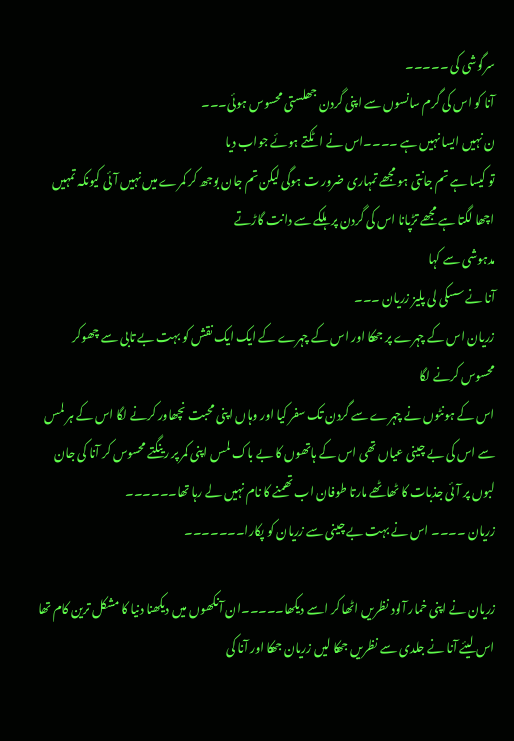سرگوشی کی ۔۔۔۔۔
آنا کو اس کی گرم سانسوں سے اپنی گردن جھلستی محسوس ہوئی۔۔۔
ن نہیں ایسا نہیں ہے ۔۔۔۔اس نے اٹکتے ہوئے جواب دیا
تو کیسا ہے تم جانتی ہو مجھے تمہاری ضرور ت ہوگی لیکن تم جان بوجھ کر کمرے میں نہیں آئی کیونکہ تمہیں اچھا لگتا ہے مجھے تڑپانا اس کی گردن پر ہلکے سے دانت گاڑتے
مدہوشی سے کہا
آنا نے سسکی لی پلیز زریان ۔۔۔
زریان اس کے چہرے پر جھکا اور اس کے چہرے کے ایک ایک نقش کو بہت بے تابی سے چھوکر محسوس کرنے لگا
اس کے ہونٹوں نے چہرے سے گردن تک سفر کیا اور وہاں اپنی محبت نچھاور کرنے لگا اس کے ہر لمس سے اس کی بے چینی عیاں تھی اس کے ہاتھوں کا بے باک لمس اپنی کمر پر رینگتے محسوس کر آنا کی جان لبوں پر آئی جذبات کا ٹھاٹھے مارتا طوفان اب تھمنے کا نام نہیں لے رہا تھا۔۔۔۔۔۔
زریان ۔۔۔۔ اس نے بہت بے چینی سے زریان کو پکارا۔۔۔۔۔۔۔

زریان نے اپنی خمار آلود نظریں اٹھا کر اسے دیکھا۔۔۔۔۔ان آنکھوں میں دیکھنا دنیا کا مشکل ترین کام تھا اس لیئے آنا نے جلدی سے نظریں جھکا لیں زریان جھکا اور آنا کی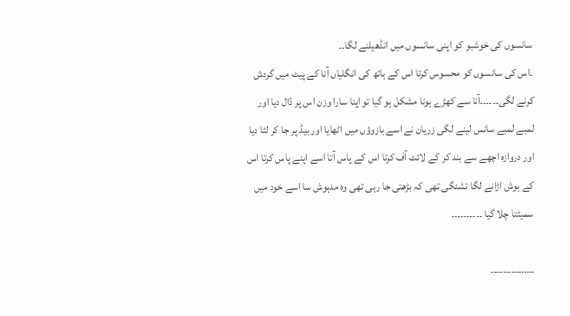سانسوں کی خوشبو کو اپنی سانسوں میں انڈھیلنے لگا۔۔
۔اس کی سانسوں کو محسوس کرتا اس کے ہاتھ کی انگلیاں آنا کے پیٹ میں گردش کرنے لگی۔۔۔۔۔۔آنا سے کھڑے ہونا مشکل ہو گیا تو اپنا سارا وزن اس پر ڈال دیا اور لمبے لمبے سانس لینے لگی زریان نے اسے بازوؤں میں اٹھایا اور بیڈ پر جا کر لٹا دیا اور دروازہ اچھے سے بند کر کے لائٹ آف کرتا اس کے پاس آتا اسے اپنے پاس کرتا اس کے ہوش اڑانے لگا تشنگی تھی کہ بڑھتی جا رہی تھی وہ مدہوش سا اسے خود میں سمیٹتا چلا گیا ۔۔۔۔۔۔۔۔۔۔

……………..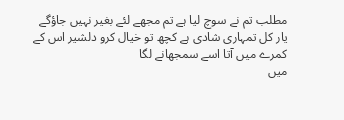مطلب تم نے سوچ لیا ہے تم مجھے لئے بغیر نہیں جاؤگے یار کل تمہاری شادی ہے کچھ تو خیال کرو دلشیر اس کے کمرے میں آتا اسے سمجھانے لگا
میں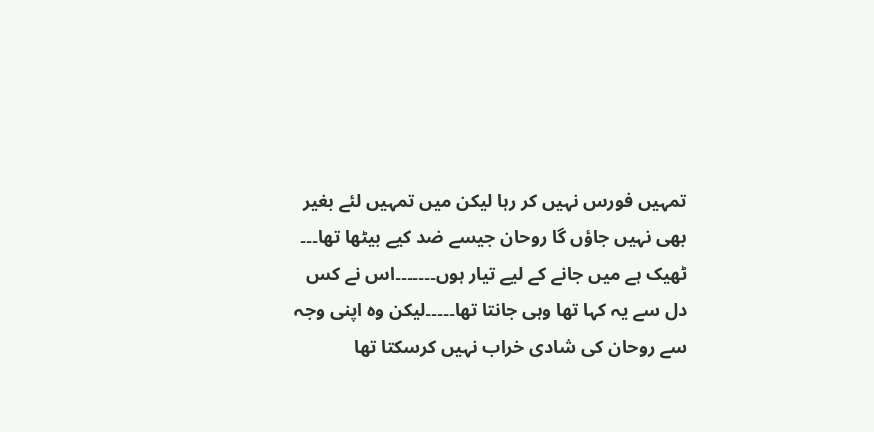تمہیں فورس نہیں کر رہا لیکن میں تمہیں لئے بغیر بھی نہیں جاؤں گا روحان جیسے ضد کیے بیٹھا تھا۔۔۔
ٹھیک ہے میں جانے کے لیے تیار ہوں۔۔۔۔۔۔۔اس نے کس دل سے یہ کہا تھا وہی جانتا تھا۔۔۔۔۔لیکن وہ اپنی وجہ سے روحان کی شادی خراب نہیں کرسکتا تھا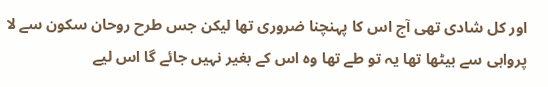اور کل شادی تھی آج اس کا پہنچنا ضروری تھا لیکن جس طرح روحان سکون سے لا پرواہی سے بیٹھا تھا یہ تو طے تھا وہ اس کے بغیر نہیں جائے گا اس لیے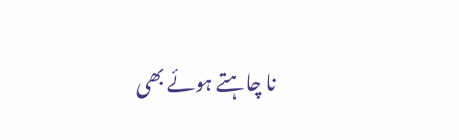نا چاہتے ہوئے بھی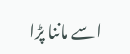اسے ماننا پڑا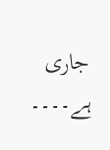جاری ہے۔۔۔۔